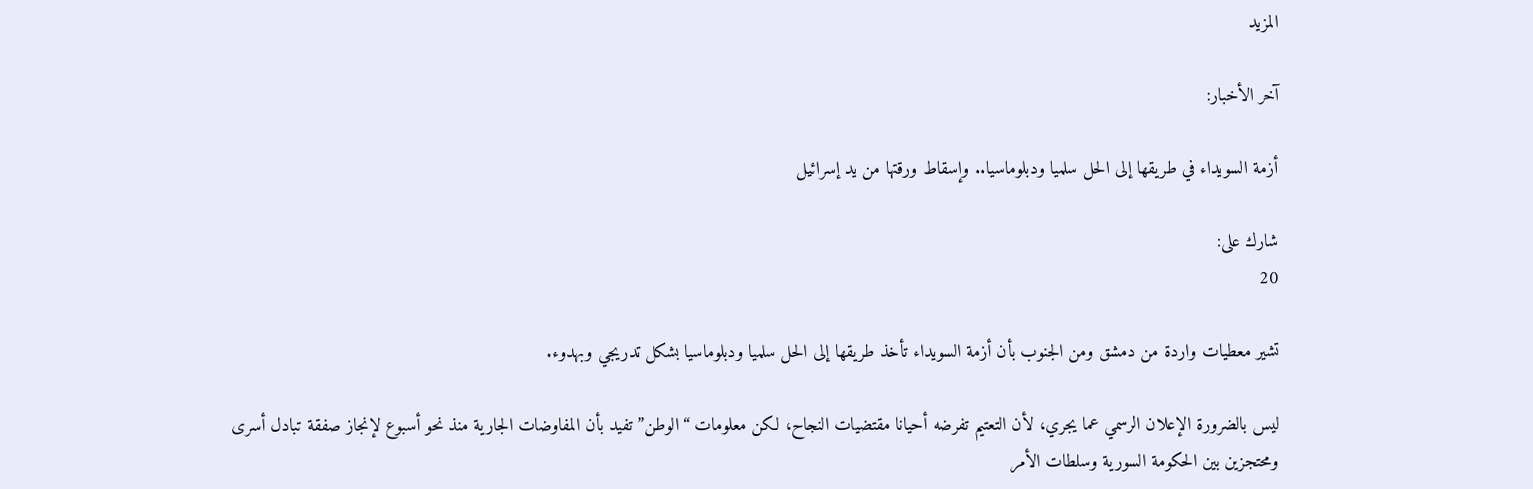المزيد

آخر الأخبار:

أزمة السويداء في طريقها إلى الحل سلميا ودبلوماسيا.. وإسقاط ورقتها من يد إسرائيل

شارك على:
20

تشير معطيات واردة من دمشق ومن الجنوب بأن أزمة السويداء تأخذ طريقها إلى الحل سلميا ودبلوماسيا بشكل تدريجي وبهدوء.

ليس بالضرورة الإعلان الرسمي عما يجري، لأن التعتيم تفرضه أحيانا مقتضيات النجاح، لكن معلومات “الوطن” تفيد بأن المفاوضات الجارية منذ نحو أسبوع لإنجاز صفقة تبادل أسرى ومحتجزين بين الحكومة السورية وسلطات الأمر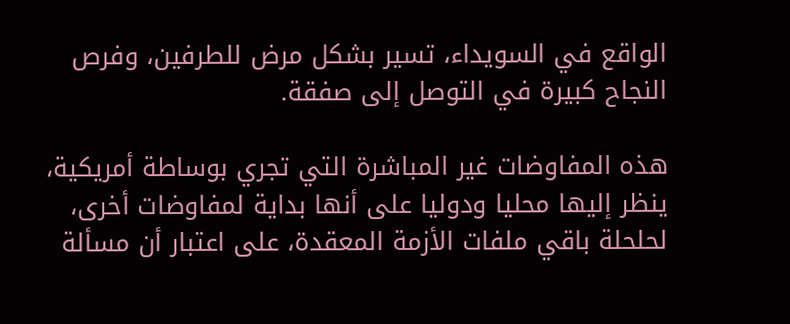الواقع في السويداء، تسير بشكل مرض للطرفين، وفرص النجاح كبيرة في التوصل إلى صفقة.

هذه المفاوضات غير المباشرة التي تجري بوساطة أمريكية، ينظر إليها محليا ودوليا على أنها بداية لمفاوضات أخرى، لحلحلة باقي ملفات الأزمة المعقدة، على اعتبار أن مسألة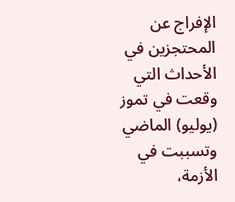الإفراج عن المحتجزين في الأحداث التي وقعت في تموز (يوليو) الماضي  وتسببت في الأزمة،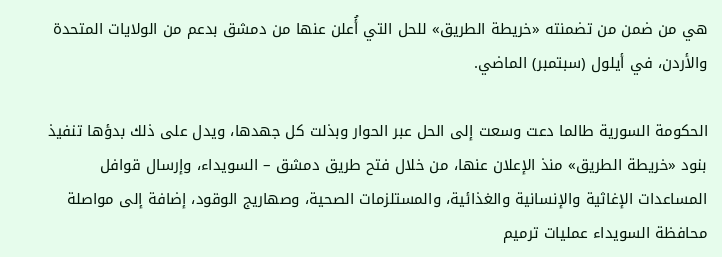هي من ضمن من تضمنته «خريطة الطريق» للحل التي أُعلن عنها من دمشق بدعم من الولايات المتحدة والأردن، في أيلول (سبتمبر) الماضي.

الحكومة السورية طالما دعت وسعت إلى الحل عبر الحوار وبذلت كل جهدها، ويدل على ذلك بدؤها تنفيذ بنود «خريطة الطريق» منذ الإعلان عنها، من خلال فتح طريق دمشق – السويداء، وإرسال قوافل المساعدات الإغاثية والإنسانية والغذائية، والمستلزمات الصحية، وصهاريج الوقود، إضافة إلى مواصلة محافظة السويداء عمليات ترميم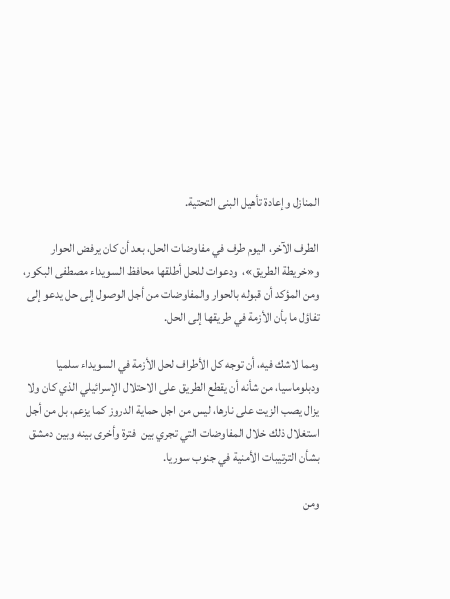المنازل وإعادة تأهيل البنى التحتية.

الطرف الآخر، اليوم طرف في مفاوضات الحل، بعد أن كان يرفض الحوار و«خريطة الطريق»،  ودعوات للحل أطلقها محافظ السويداء مصطفى البكور، ومن المؤكد أن قبوله بالحوار والمفاوضات من أجل الوصول إلى حل يدعو إلى تفاؤل ما بأن الأزمة في طريقها إلى الحل.

ومما لاشك فيه، أن توجه كل الأطراف لحل الأزمة في السويداء سلميا ودبلوماسيا، من شأنه أن يقطع الطريق على الاحتلال الإسرائيلي الذي كان ولا يزال يصب الزيت على نارها، ليس من اجل حماية الدروز كما يزعم، بل من أجل استغلال ذلك خلال المفاوضات التي تجري بين  فترة وأخرى بينه وبين دمشق بشأن الترتيبات الأمنية في جنوب سوريا.

ومن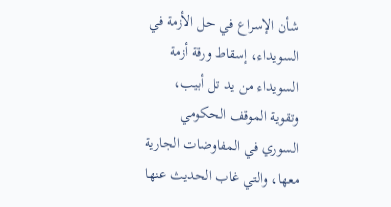شأن الإسراع في حل الأزمة في السويداء، إسقاط ورقة أزمة السويداء من يد تل أبيب، وتقوية الموقف الحكومي السوري في المفاوضات الجارية معها، والتي غاب الحديث عنها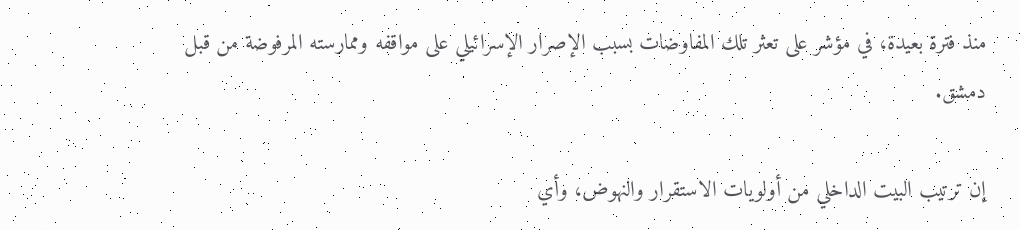منذ فترة بعيدة، في مؤشر على تعثر تلك المفاوضات بسبب الإصرار الإسرائيلي على مواقفه وممارسته المرفوضة من قبل دمشق.

إن ترتيب البيت الداخلي من أولويات الاستقرار والنهوض، وأي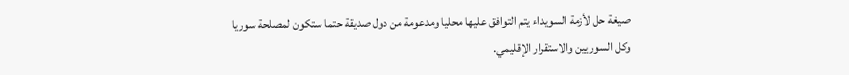صيغة حل لأزمة السويداء يتم التوافق عليها محليا ومدعومة من دول صديقة حتما ستكون لمصلحة سوريا وكل السوريين والاستقرار الإقليمي.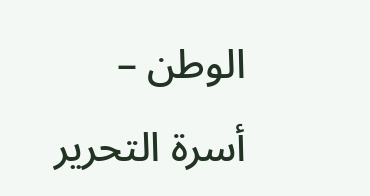الوطن – أسرة التحرير